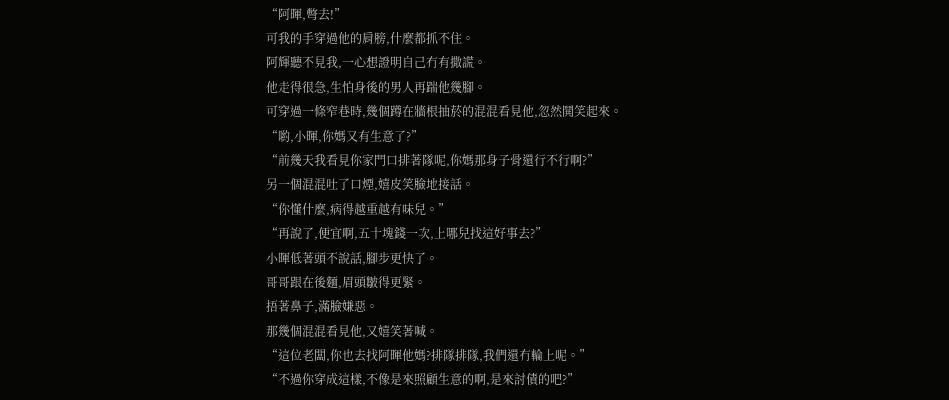“阿暉,彆去!”
可我的手穿過他的肩膀,什麼都抓不住。
阿輝聽不見我,一心想證明自己冇有撒謊。
他走得很急,生怕身後的男人再踹他幾腳。
可穿過一條窄巷時,幾個蹲在牆根抽菸的混混看見他,忽然鬨笑起來。
“喲,小暉,你媽又有生意了?”
“前幾天我看見你家門口排著隊呢,你媽那身子骨還行不行啊?”
另一個混混吐了口煙,嬉皮笑臉地接話。
“你懂什麼,病得越重越有味兒。”
“再說了,便宜啊,五十塊錢一次,上哪兒找這好事去?”
小暉低著頭不說話,腳步更快了。
哥哥跟在後麵,眉頭皺得更緊。
捂著鼻子,滿臉嫌惡。
那幾個混混看見他,又嬉笑著喊。
“這位老闆,你也去找阿暉他媽?排隊排隊,我們還冇輪上呢。”
“不過你穿成這樣,不像是來照顧生意的啊,是來討債的吧?”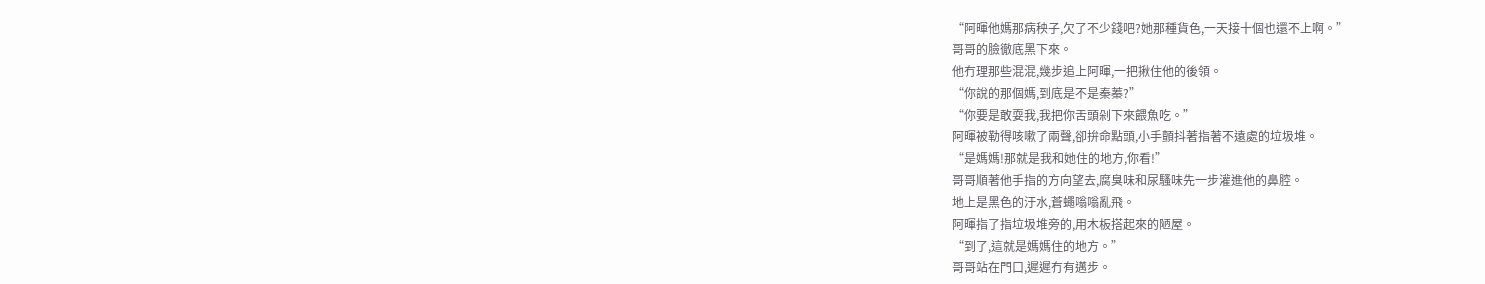“阿暉他媽那病秧子,欠了不少錢吧?她那種貨色,一天接十個也還不上啊。”
哥哥的臉徹底黑下來。
他冇理那些混混,幾步追上阿暉,一把揪住他的後領。
“你說的那個媽,到底是不是秦蓁?”
“你要是敢耍我,我把你舌頭剁下來餵魚吃。”
阿暉被勒得咳嗽了兩聲,卻拚命點頭,小手顫抖著指著不遠處的垃圾堆。
“是媽媽!那就是我和她住的地方,你看!”
哥哥順著他手指的方向望去,腐臭味和尿騷味先一步灌進他的鼻腔。
地上是黑色的汙水,蒼蠅嗡嗡亂飛。
阿暉指了指垃圾堆旁的,用木板搭起來的陋屋。
“到了,這就是媽媽住的地方。”
哥哥站在門口,遲遲冇有邁步。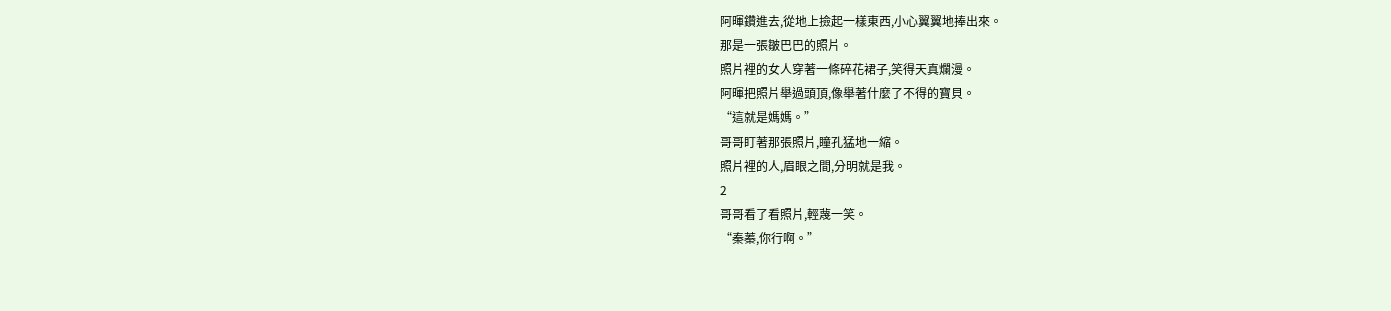阿暉鑽進去,從地上撿起一樣東西,小心翼翼地捧出來。
那是一張皺巴巴的照片。
照片裡的女人穿著一條碎花裙子,笑得天真爛漫。
阿暉把照片舉過頭頂,像舉著什麼了不得的寶貝。
“這就是媽媽。”
哥哥盯著那張照片,瞳孔猛地一縮。
照片裡的人,眉眼之間,分明就是我。
2
哥哥看了看照片,輕蔑一笑。
“秦蓁,你行啊。”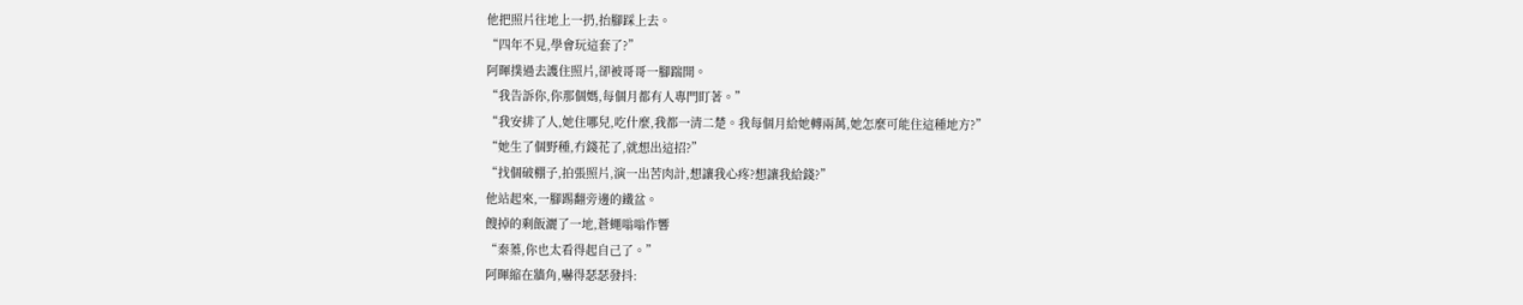他把照片往地上一扔,抬腳踩上去。
“四年不見,學會玩這套了?”
阿暉撲過去護住照片,卻被哥哥一腳踹開。
“我告訴你,你那個媽,每個月都有人專門盯著。”
“我安排了人,她住哪兒,吃什麼,我都一清二楚。我每個月給她轉兩萬,她怎麼可能住這種地方?”
“她生了個野種,冇錢花了,就想出這招?”
“找個破棚子,拍張照片,演一出苦肉計,想讓我心疼?想讓我給錢?”
他站起來,一腳踢翻旁邊的鐵盆。
餿掉的剩飯灑了一地,蒼蠅嗡嗡作響
“秦蓁,你也太看得起自己了。”
阿暉縮在牆角,嚇得瑟瑟發抖: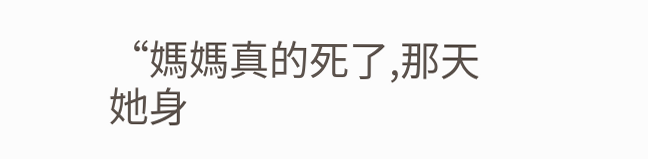“媽媽真的死了,那天她身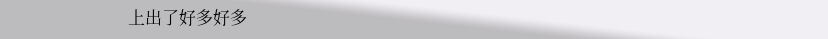上出了好多好多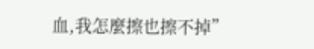血,我怎麼擦也擦不掉”